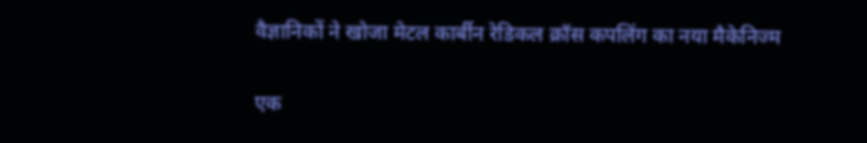वैज्ञानिकों ने खोजा मेटल कार्बीन रेडिकल क्रॉस कपलिंग का नया मैकेनिज्म

एक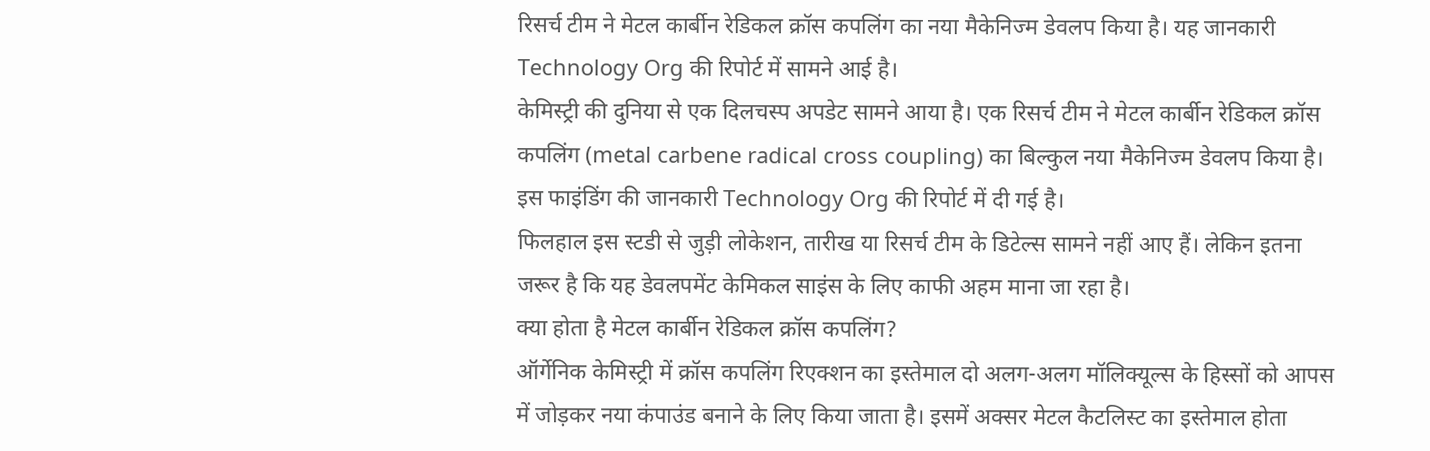रिसर्च टीम ने मेटल कार्बीन रेडिकल क्रॉस कपलिंग का नया मैकेनिज्म डेवलप किया है। यह जानकारी Technology Org की रिपोर्ट में सामने आई है।
केमिस्ट्री की दुनिया से एक दिलचस्प अपडेट सामने आया है। एक रिसर्च टीम ने मेटल कार्बीन रेडिकल क्रॉस कपलिंग (metal carbene radical cross coupling) का बिल्कुल नया मैकेनिज्म डेवलप किया है। इस फाइंडिंग की जानकारी Technology Org की रिपोर्ट में दी गई है।
फिलहाल इस स्टडी से जुड़ी लोकेशन, तारीख या रिसर्च टीम के डिटेल्स सामने नहीं आए हैं। लेकिन इतना जरूर है कि यह डेवलपमेंट केमिकल साइंस के लिए काफी अहम माना जा रहा है।
क्या होता है मेटल कार्बीन रेडिकल क्रॉस कपलिंग?
ऑर्गेनिक केमिस्ट्री में क्रॉस कपलिंग रिएक्शन का इस्तेमाल दो अलग-अलग मॉलिक्यूल्स के हिस्सों को आपस में जोड़कर नया कंपाउंड बनाने के लिए किया जाता है। इसमें अक्सर मेटल कैटलिस्ट का इस्तेमाल होता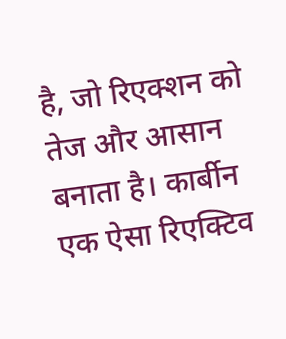है, जो रिएक्शन को तेज और आसान बनाता है। कार्बीन एक ऐसा रिएक्टिव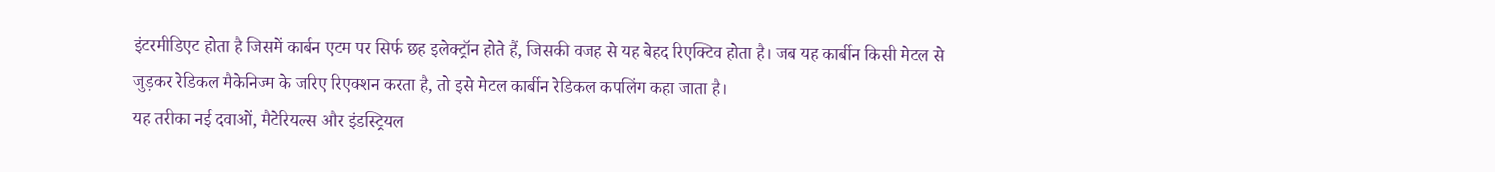इंटरमीडिएट होता है जिसमें कार्बन एटम पर सिर्फ छह इलेक्ट्रॉन होते हैं, जिसकी वजह से यह बेहद रिएक्टिव होता है। जब यह कार्बीन किसी मेटल से जुड़कर रेडिकल मैकेनिज्म के जरिए रिएक्शन करता है, तो इसे मेटल कार्बीन रेडिकल कपलिंग कहा जाता है।
यह तरीका नई दवाओं, मैटेरियल्स और इंडस्ट्रियल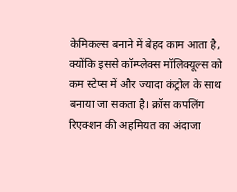केमिकल्स बनाने में बेहद काम आता है, क्योंकि इससे कॉम्प्लेक्स मॉलिक्यूल्स को कम स्टेप्स में और ज्यादा कंट्रोल के साथ बनाया जा सकता है। क्रॉस कपलिंग रिएक्शन की अहमियत का अंदाजा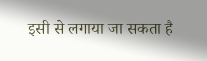इसी से लगाया जा सकता है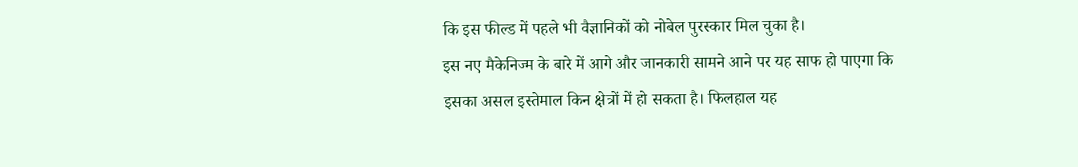कि इस फील्ड में पहले भी वैज्ञानिकों को नोबेल पुरस्कार मिल चुका है।
इस नए मैकेनिज्म के बारे में आगे और जानकारी सामने आने पर यह साफ हो पाएगा कि इसका असल इस्तेमाल किन क्षेत्रों में हो सकता है। फिलहाल यह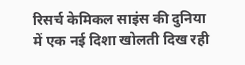रिसर्च केमिकल साइंस की दुनिया में एक नई दिशा खोलती दिख रही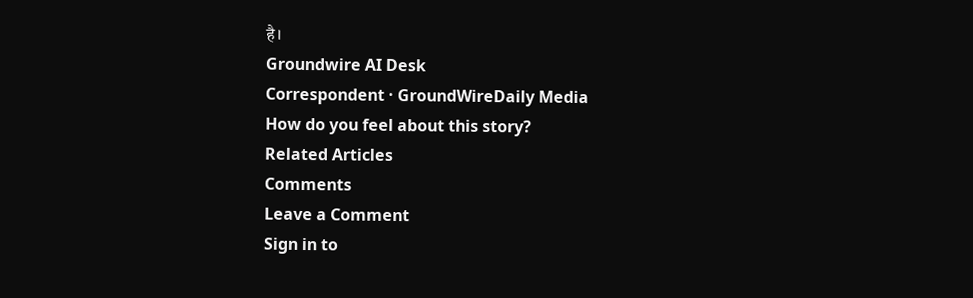है।
Groundwire AI Desk
Correspondent · GroundWireDaily Media
How do you feel about this story?
Related Articles
Comments
Leave a Comment
Sign in to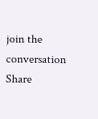join the conversation
Share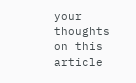your thoughts on this article